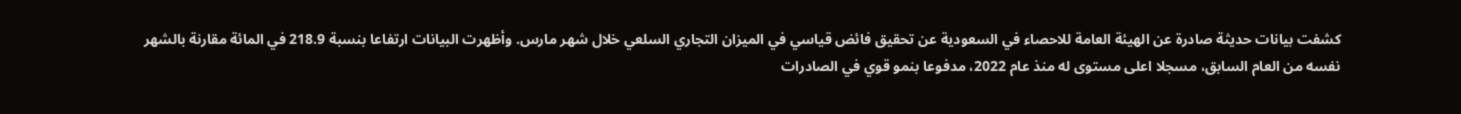كشفت بيانات حديثة صادرة عن الهيئة العامة للاحصاء في السعودية عن تحقيق فائض قياسي في الميزان التجاري السلعي خلال شهر مارس. وأظهرت البيانات ارتفاعا بنسبة 218.9 في المائة مقارنة بالشهر نفسه من العام السابق، مسجلا اعلى مستوى له منذ عام 2022، مدفوعا بنمو قوي في الصادرات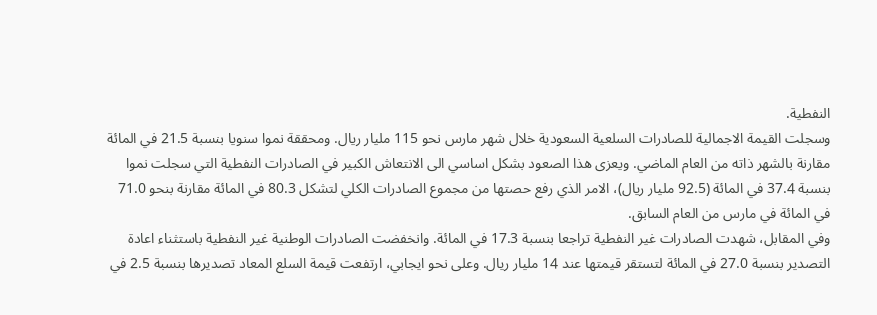النفطية.
وسجلت القيمة الاجمالية للصادرات السلعية السعودية خلال شهر مارس نحو 115 مليار ريال. ومحققة نموا سنويا بنسبة 21.5 في المائة مقارنة بالشهر ذاته من العام الماضي. ويعزى هذا الصعود بشكل اساسي الى الانتعاش الكبير في الصادرات النفطية التي سجلت نموا بنسبة 37.4 في المائة (92.5 مليار ريال)، الامر الذي رفع حصتها من مجموع الصادرات الكلي لتشكل 80.3 في المائة مقارنة بنحو 71.0 في المائة في مارس من العام السابق.
وفي المقابل، شهدت الصادرات غير النفطية تراجعا بنسبة 17.3 في المائة. وانخفضت الصادرات الوطنية غير النفطية باستثناء اعادة التصدير بنسبة 27.0 في المائة لتستقر قيمتها عند 14 مليار ريال. وعلى نحو ايجابي، ارتفعت قيمة السلع المعاد تصديرها بنسبة 2.5 في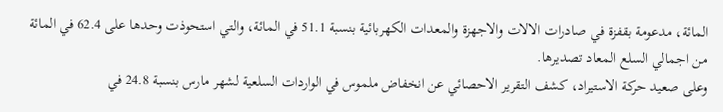المائة، مدعومة بقفزة في صادرات الالات والاجهزة والمعدات الكهربائية بنسبة 51.1 في المائة، والتي استحوذت وحدها على 62.4 في المائة من اجمالي السلع المعاد تصديرها.
وعلى صعيد حركة الاستيراد، كشف التقرير الاحصائي عن انخفاض ملموس في الواردات السلعية لشهر مارس بنسبة 24.8 في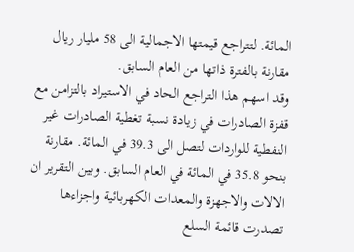المائة. لتتراجع قيمتها الاجمالية الى 58 مليار ريال مقارنة بالفترة ذاتها من العام السابق.
وقد اسهم هذا التراجع الحاد في الاستيراد بالتزامن مع قفزة الصادرات في زيادة نسبة تغطية الصادرات غير النفطية للواردات لتصل الى 39.3 في المائة. مقارنة بنحو 35.8 في المائة في العام السابق. وبين التقرير ان الالات والاجهزة والمعدات الكهربائية واجزاءها تصدرت قائمة السلع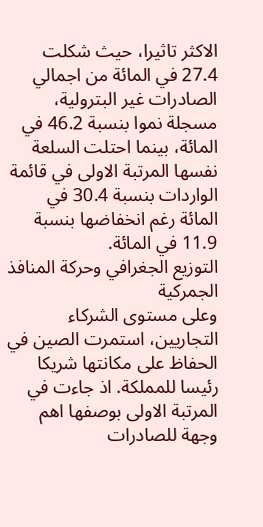الاكثر تاثيرا، حيث شكلت 27.4 في المائة من اجمالي الصادرات غير البترولية، مسجلة نموا بنسبة 46.2 في المائة، بينما احتلت السلعة نفسها المرتبة الاولى في قائمة الواردات بنسبة 30.4 في المائة رغم انخفاضها بنسبة 11.9 في المائة.
التوزيع الجغرافي وحركة المنافذ الجمركية
وعلى مستوى الشركاء التجاريين، استمرت الصين في الحفاظ على مكانتها شريكا رئيسا للمملكة. اذ جاءت في المرتبة الاولى بوصفها اهم وجهة للصادرات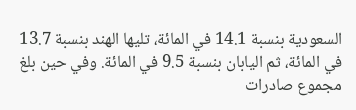السعودية بنسبة 14.1 في المائة، تليها الهند بنسبة 13.7 في المائة، ثم اليابان بنسبة 9.5 في المائة. وفي حين بلغ مجموع صادرات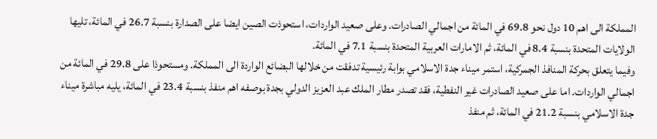المملكة الى اهم 10 دول نحو 69.8 في المائة من اجمالي الصادرات. وعلى صعيد الواردات، استحوذت الصين ايضا على الصدارة بنسبة 26.7 في المائة، تليها الولايات المتحدة بنسبة 8.4 في المائة، ثم الامارات العربية المتحدة بنسبة 7.1 في المائة.
وفيما يتعلق بحركة المنافذ الجمركية، استمر ميناء جدة الاسلامي بوابة رئيسية تدفقت من خلالها البضائع الواردة الى المملكة. ومستحوذا على 29.8 في المائة من اجمالي الواردات. اما على صعيد الصادرات غير النفطية، فقد تصدر مطار الملك عبد العزيز الدولي بجدة بوصفه اهم منفذ بنسبة 23.4 في المائة، يليه مباشرة ميناء جدة الاسلامي بنسبة 21.2 في المائة، ثم منفذ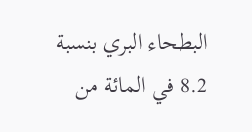البطحاء البري بنسبة 8.2 في المائة من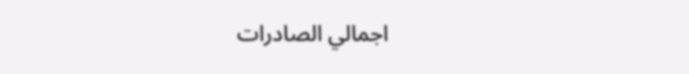اجمالي الصادرات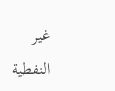غير النفطية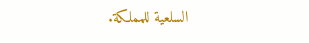السلعية للمملكة.